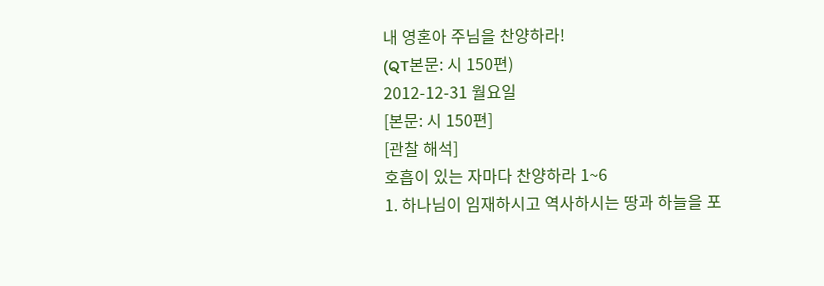내 영혼아 주님을 찬양하라!
(QT본문: 시 150편)
2012-12-31 월요일
[본문: 시 150편]
[관찰 해석]
호흡이 있는 자마다 찬양하라 1~6
1. 하나님이 임재하시고 역사하시는 땅과 하늘을 포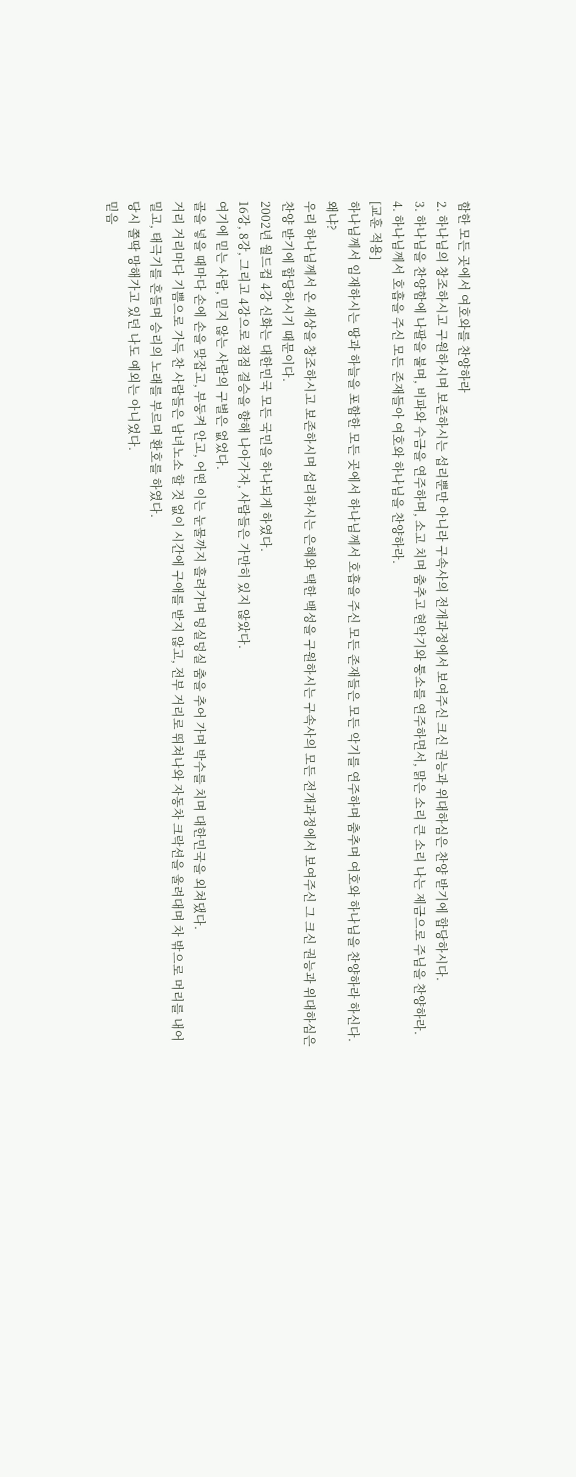함한 모든 곳에서 여호와를 찬양하라
2. 하나님의 창조하시고 구원하시며 보존하시는 섭리뿐만 아니라 구속사의 전개과정에서 보여주신 크신 권능과 위대하심은 찬양 받기에 합당하시다.
3. 하나님을 찬양함에 나팔을 불며, 비파와 수금을 연주하며, 소고 치며 춤추고 현악기와 퉁소를 연주하면서, 맑은 소리 큰 소리 나는 제금으로 주님을 찬양하라.
4. 하나님께서 호흡을 주신 모든 존재들아 여호와 하나님을 찬양하라.
[교훈 적용]
하나님께서 임재하시는 땅과 하늘을 포함한 모든 곳에서 하나님께서 호흡을 주신 모든 존재들은 모든 악기를 연주하며 춤추며 여호와 하나님을 찬양하라 하신다.
왜냐?
우리 하나님께서 온 세상을 창조하시고 보존하시며 섭리하시는 은혜와 택한 백성을 구원하시는 구속사의 모든 전개과정에서 보여주신 그 크신 권능과 위대하심은 찬양 받기에 합당하시기 때문이다.
2002년 월드컵 4강 신화는 대한민국 모든 국민을 하나되게 하였다.
16강, 8강, 그리고 4강으로 점점 결승을 향해 나아가자, 사람들은 가만히 있지 않았다.
여기에 믿는 사람, 믿지 않는 사람의 구별은 없었다.
골을 넣을 때마다 손에 손을 맞잡고, 부둥켜 안고, 어떤 이는 눈물까지 흘려가며 덩실덩실 춤을 추어 가며 박수를 치며 대한민국을 외쳐댔다.
거리 거리마다 기쁨으로 가득 찬 사람들은 남녀노소 할 것 없이 시간에 구애를 받지 않고, 전부 거리로 뛰쳐나와 자동차 크락션을 울려대며 차 밖으로 머리를 내어 밀고, 태극기를 흔들며 승리의 노래를 부르며 환호를 하였다.
당시 쫄딱 망해가고 있던 나도 예외는 아니었다.
믿음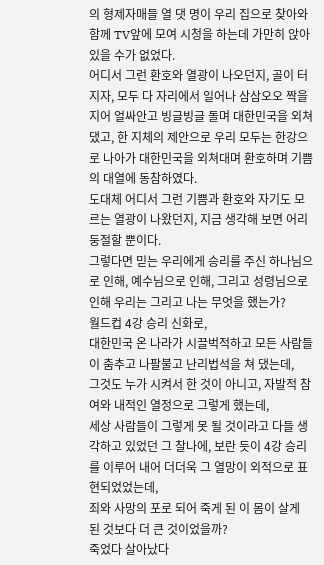의 형제자매들 열 댓 명이 우리 집으로 찾아와 함께 TV앞에 모여 시청을 하는데 가만히 앉아 있을 수가 없었다.
어디서 그런 환호와 열광이 나오던지, 골이 터지자, 모두 다 자리에서 일어나 삼삼오오 짝을 지어 얼싸안고 빙글빙글 돌며 대한민국을 외쳐댔고, 한 지체의 제안으로 우리 모두는 한강으로 나아가 대한민국을 외쳐대며 환호하며 기쁨의 대열에 동참하였다.
도대체 어디서 그런 기쁨과 환호와 자기도 모르는 열광이 나왔던지, 지금 생각해 보면 어리둥절할 뿐이다.
그렇다면 믿는 우리에게 승리를 주신 하나님으로 인해, 예수님으로 인해, 그리고 성령님으로 인해 우리는 그리고 나는 무엇을 했는가?
월드컵 4강 승리 신화로,
대한민국 온 나라가 시끌벅적하고 모든 사람들이 춤추고 나팔불고 난리법석을 쳐 댔는데,
그것도 누가 시켜서 한 것이 아니고, 자발적 참여와 내적인 열정으로 그렇게 했는데,
세상 사람들이 그렇게 못 될 것이라고 다들 생각하고 있었던 그 찰나에, 보란 듯이 4강 승리를 이루어 내어 더더욱 그 열망이 외적으로 표현되었었는데,
죄와 사망의 포로 되어 죽게 된 이 몸이 살게 된 것보다 더 큰 것이었을까?
죽었다 살아났다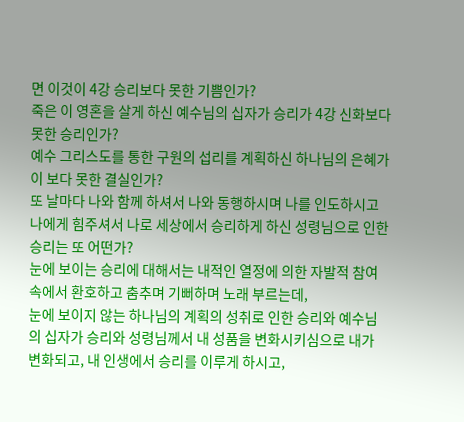면 이것이 4강 승리보다 못한 기쁨인가?
죽은 이 영혼을 살게 하신 예수님의 십자가 승리가 4강 신화보다 못한 승리인가?
예수 그리스도를 통한 구원의 섭리를 계획하신 하나님의 은혜가 이 보다 못한 결실인가?
또 날마다 나와 함께 하셔서 나와 동행하시며 나를 인도하시고 나에게 힘주셔서 나로 세상에서 승리하게 하신 성령님으로 인한 승리는 또 어떤가?
눈에 보이는 승리에 대해서는 내적인 열정에 의한 자발적 참여 속에서 환호하고 춤추며 기뻐하며 노래 부르는데,
눈에 보이지 않는 하나님의 계획의 성취로 인한 승리와 예수님의 십자가 승리와 성령님께서 내 성품을 변화시키심으로 내가 변화되고, 내 인생에서 승리를 이루게 하시고,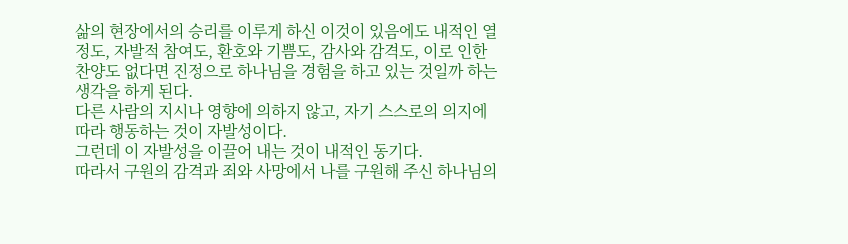삶의 현장에서의 승리를 이루게 하신 이것이 있음에도 내적인 열정도, 자발적 참여도, 환호와 기쁨도, 감사와 감격도, 이로 인한 찬양도 없다면 진정으로 하나님을 경험을 하고 있는 것일까 하는 생각을 하게 된다.
다른 사람의 지시나 영향에 의하지 않고, 자기 스스로의 의지에 따라 행동하는 것이 자발성이다.
그런데 이 자발성을 이끌어 내는 것이 내적인 동기다.
따라서 구원의 감격과 죄와 사망에서 나를 구원해 주신 하나님의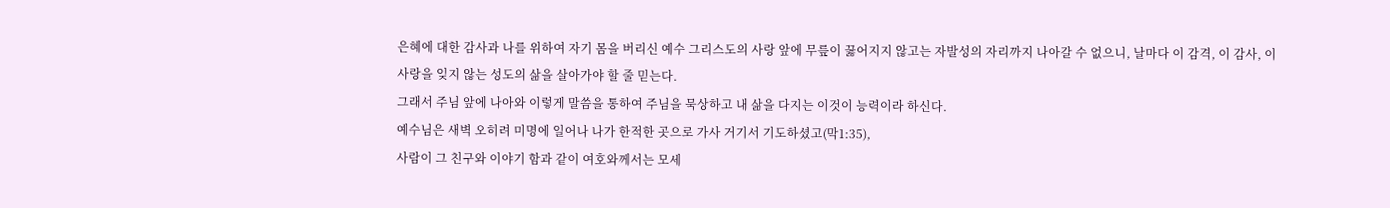은혜에 대한 감사과 나를 위하여 자기 몸을 버리신 예수 그리스도의 사랑 앞에 무릎이 꿇어지지 않고는 자발성의 자리까지 나아갈 수 없으니, 날마다 이 감격, 이 감사, 이 사랑을 잊지 않는 성도의 삶을 살아가야 할 줄 믿는다.
그래서 주님 앞에 나아와 이렇게 말씀을 통하여 주님을 묵상하고 내 삶을 다지는 이것이 능력이라 하신다.
예수님은 새벽 오히려 미명에 일어나 나가 한적한 곳으로 가사 거기서 기도하셨고(막1:35),
사람이 그 친구와 이야기 함과 같이 여호와께서는 모세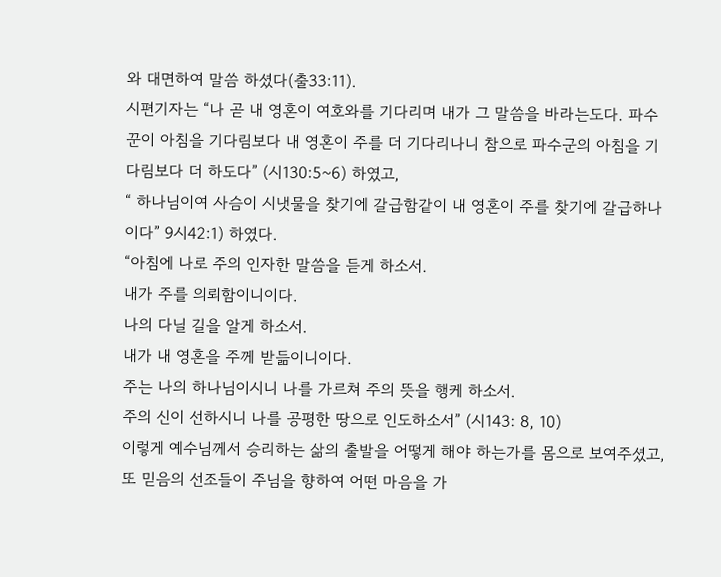와 대면하여 말씀 하셨다(출33:11).
시편기자는 “나 곧 내 영혼이 여호와를 기다리며 내가 그 말씀을 바라는도다. 파수꾼이 아침을 기다림보다 내 영혼이 주를 더 기다리나니 참으로 파수군의 아침을 기다림보다 더 하도다” (시130:5~6) 하였고,
“ 하나님이여 사슴이 시냇물을 찾기에 갈급함같이 내 영혼이 주를 찾기에 갈급하나이다” 9시42:1) 하였다.
“아침에 나로 주의 인자한 말씀을 듣게 하소서.
내가 주를 의뢰함이니이다.
나의 다닐 길을 알게 하소서.
내가 내 영혼을 주께 받듦이니이다.
주는 나의 하나님이시니 나를 가르쳐 주의 뜻을 행케 하소서.
주의 신이 선하시니 나를 공평한 땅으로 인도하소서” (시143: 8, 10)
이렇게 예수님께서 승리하는 삶의 출발을 어떻게 해야 하는가를 몸으로 보여주셨고, 또 믿음의 선조들이 주님을 향하여 어떤 마음을 가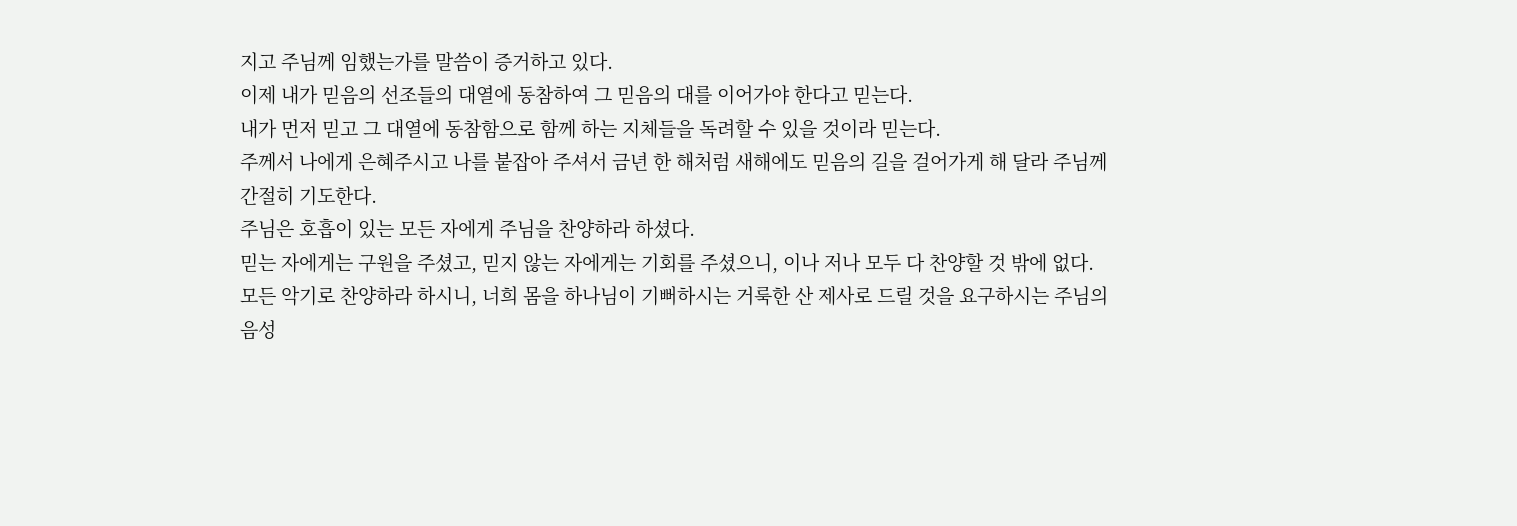지고 주님께 임했는가를 말씀이 증거하고 있다.
이제 내가 믿음의 선조들의 대열에 동참하여 그 믿음의 대를 이어가야 한다고 믿는다.
내가 먼저 믿고 그 대열에 동참함으로 함께 하는 지체들을 독려할 수 있을 것이라 믿는다.
주께서 나에게 은혜주시고 나를 붙잡아 주셔서 금년 한 해처럼 새해에도 믿음의 길을 걸어가게 해 달라 주님께 간절히 기도한다.
주님은 호흡이 있는 모든 자에게 주님을 찬양하라 하셨다.
믿는 자에게는 구원을 주셨고, 믿지 않는 자에게는 기회를 주셨으니, 이나 저나 모두 다 찬양할 것 밖에 없다.
모든 악기로 찬양하라 하시니, 너희 몸을 하나님이 기뻐하시는 거룩한 산 제사로 드릴 것을 요구하시는 주님의 음성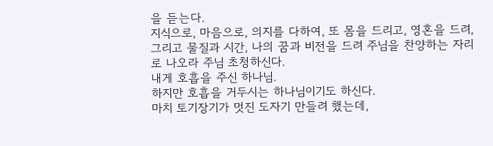을 듣는다.
지식으로, 마음으로, 의지를 다하여, 또 몸을 드리고, 영혼을 드려, 그리고 물질과 시간, 나의 꿈과 비전을 드려 주님을 찬양하는 자리로 나오라 주님 초청하신다.
내게 호흡을 주신 하나님.
하지만 호흡을 거두시는 하나님이기도 하신다.
마치 토기장기가 멋진 도자기 만들려 했는데,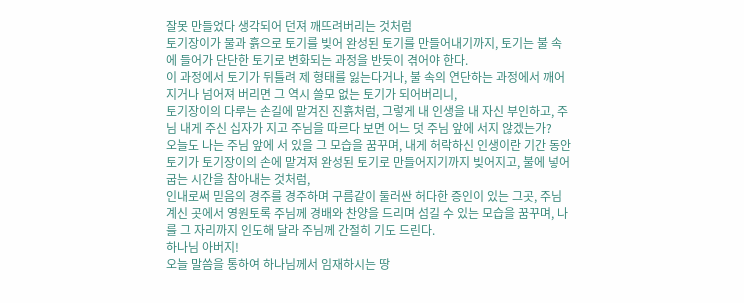잘못 만들었다 생각되어 던져 깨뜨려버리는 것처럼
토기장이가 물과 흙으로 토기를 빚어 완성된 토기를 만들어내기까지, 토기는 불 속에 들어가 단단한 토기로 변화되는 과정을 반듯이 겪어야 한다.
이 과정에서 토기가 뒤틀려 제 형태를 잃는다거나, 불 속의 연단하는 과정에서 깨어지거나 넘어져 버리면 그 역시 쓸모 없는 토기가 되어버리니,
토기장이의 다루는 손길에 맡겨진 진흙처럼, 그렇게 내 인생을 내 자신 부인하고, 주님 내게 주신 십자가 지고 주님을 따르다 보면 어느 덧 주님 앞에 서지 않겠는가?
오늘도 나는 주님 앞에 서 있을 그 모습을 꿈꾸며, 내게 허락하신 인생이란 기간 동안 토기가 토기장이의 손에 맡겨져 완성된 토기로 만들어지기까지 빚어지고, 불에 넣어 굽는 시간을 참아내는 것처럼,
인내로써 믿음의 경주를 경주하며 구름같이 둘러싼 허다한 증인이 있는 그곳, 주님 계신 곳에서 영원토록 주님께 경배와 찬양을 드리며 섬길 수 있는 모습을 꿈꾸며, 나를 그 자리까지 인도해 달라 주님께 간절히 기도 드린다.
하나님 아버지!
오늘 말씀을 통하여 하나님께서 임재하시는 땅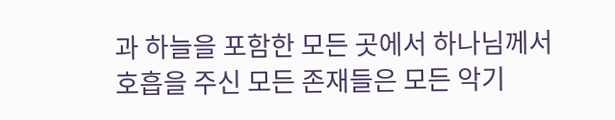과 하늘을 포함한 모든 곳에서 하나님께서 호흡을 주신 모든 존재들은 모든 악기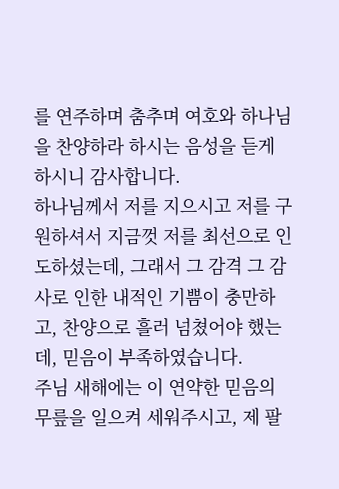를 연주하며 춤추며 여호와 하나님을 찬양하라 하시는 음성을 듣게 하시니 감사합니다.
하나님께서 저를 지으시고 저를 구원하셔서 지금껏 저를 최선으로 인도하셨는데, 그래서 그 감격 그 감사로 인한 내적인 기쁨이 충만하고, 찬양으로 흘러 넘쳤어야 했는데, 믿음이 부족하였습니다.
주님 새해에는 이 연약한 믿음의 무릎을 일으켜 세워주시고, 제 팔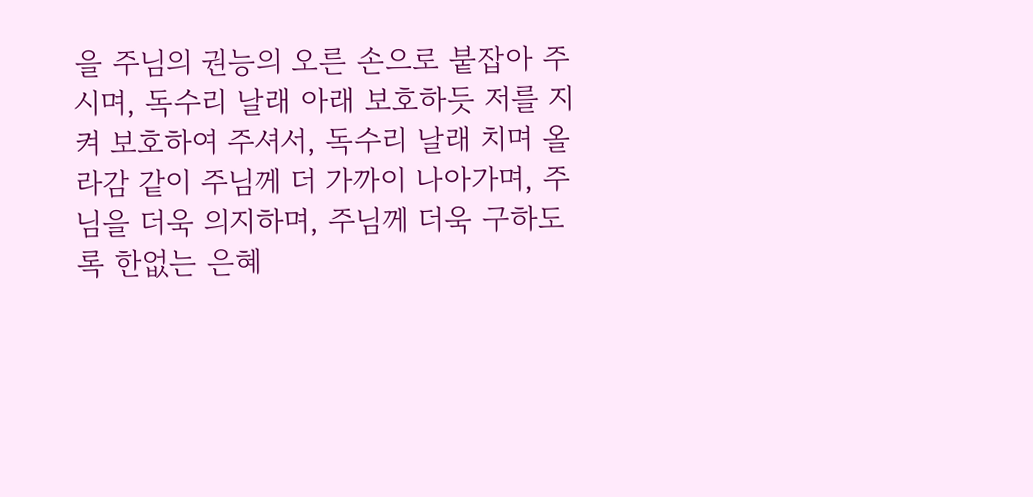을 주님의 권능의 오른 손으로 붙잡아 주시며, 독수리 날래 아래 보호하듯 저를 지켜 보호하여 주셔서, 독수리 날래 치며 올라감 같이 주님께 더 가까이 나아가며, 주님을 더욱 의지하며, 주님께 더욱 구하도록 한없는 은혜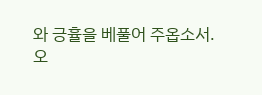와 긍휼을 베풀어 주옵소서.
오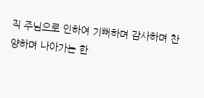직 주님으로 인하여 기뻐하며 감사하며 찬양하며 나아가는 한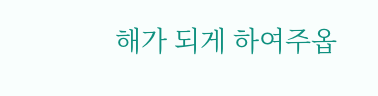해가 되게 하여주옵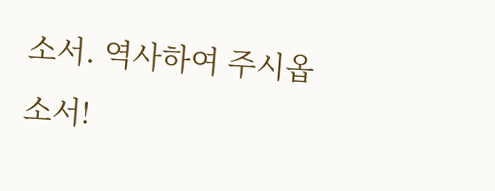소서. 역사하여 주시옵소서!